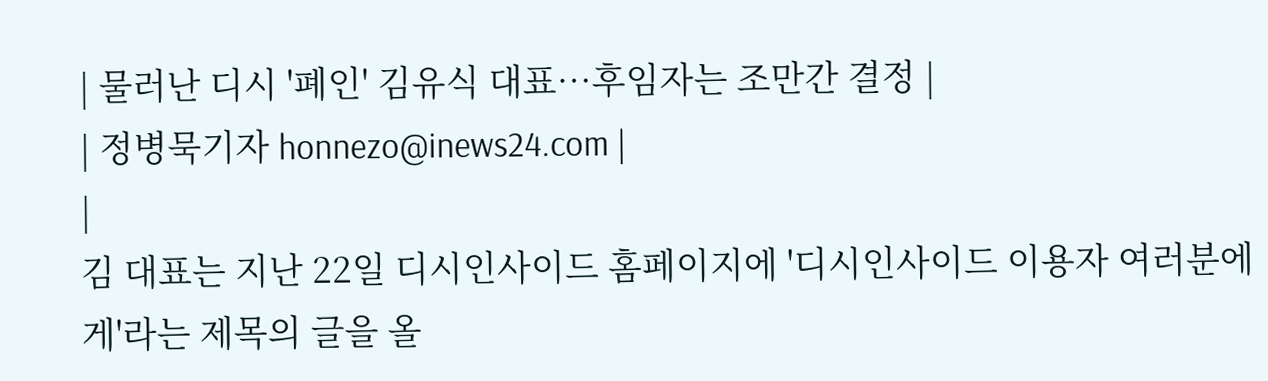| 물러난 디시 '폐인' 김유식 대표…후임자는 조만간 결정 |
| 정병묵기자 honnezo@inews24.com |
|
김 대표는 지난 22일 디시인사이드 홈페이지에 '디시인사이드 이용자 여러분에게'라는 제목의 글을 올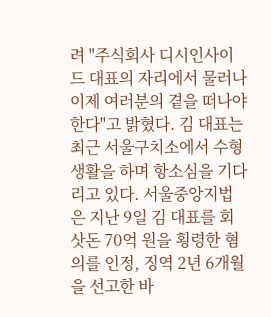려 "주식회사 디시인사이드 대표의 자리에서 물러나 이제 여러분의 곁을 떠나야 한다"고 밝혔다. 김 대표는 최근 서울구치소에서 수형생활을 하며 항소심을 기다리고 있다. 서울중앙지법은 지난 9일 김 대표를 회삿돈 70억 원을 횡령한 혐의를 인정, 징역 2년 6개월을 선고한 바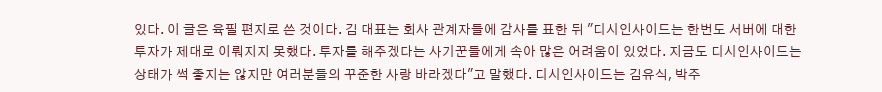있다. 이 글은 육필 편지로 쓴 것이다. 김 대표는 회사 관계자들에 감사를 표한 뒤 "디시인사이드는 한번도 서버에 대한 투자가 제대로 이뤄지지 못했다. 투자를 해주겠다는 사기꾼들에게 속아 많은 어려움이 있었다. 지금도 디시인사이드는 상태가 썩 좋지는 않지만 여러분들의 꾸준한 사랑 바라겠다"고 말했다. 디시인사이드는 김유식, 박주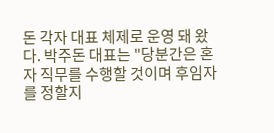돈 각자 대표 체제로 운영 돼 왔다. 박주돈 대표는 "당분간은 혼자 직무를 수행할 것이며 후임자를 정할지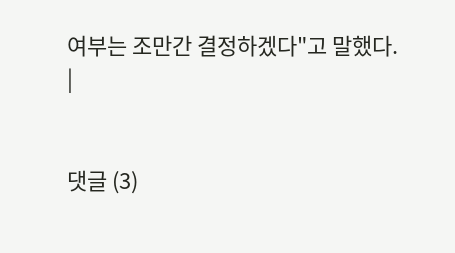여부는 조만간 결정하겠다"고 말했다.
|


댓글 (3)